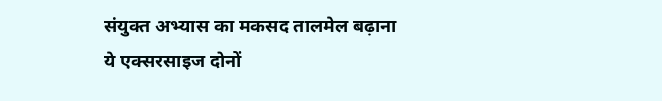संयुक्त अभ्यास का मकसद तालमेल बढ़ाना
ये एक्सरसाइज दोनों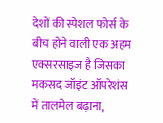देशों की स्पेशल फोर्स के बीच होने वाली एक अहम एक्सरसाइज है जिसका मकसद जॉइंट ऑपरेशंस में तालमेल बढ़ाना,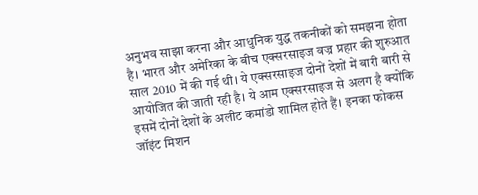अनुभव साझा करना और आधुनिक युद्ध तकनीकों को समझना होता है। भारत और अमेरिका के बीच एक्सरसाइज वज्र प्रहार की शुरुआत साल 2010 में की गई थी। ये एक्सरसाइज दोनों देशों में बारी बारी से आयोजित की जाती रही है। ये आम एक्सरसाइज से अलग है क्योंकि इसमें दोनों देशों के अलीट कमांडो शामिल होते हैं। इनका फोकस जॉइंट मिशन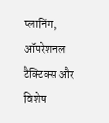प्लानिंग, ऑपरेशनल टैक्टिक्स और विशेष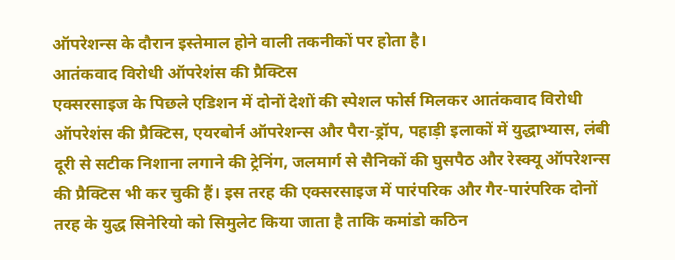ऑपरेशन्स के दौरान इस्तेमाल होने वाली तकनीकों पर होता है।
आतंकवाद विरोधी ऑपरेशंस की प्रैक्टिस
एक्सरसाइज के पिछले एडिशन में दोनों देशों की स्पेशल फोर्स मिलकर आतंकवाद विरोधी ऑपरेशंस की प्रैक्टिस, एयरबोर्न ऑपरेशन्स और पैरा-ड्रॉप, पहाड़ी इलाकों में युद्धाभ्यास, लंबी दूरी से सटीक निशाना लगाने की ट्रेनिंग, जलमार्ग से सैनिकों की घुसपैठ और रेस्क्यू ऑपरेशन्स की प्रैक्टिस भी कर चुकी हैं। इस तरह की एक्सरसाइज में पारंपरिक और गैर-पारंपरिक दोनों तरह के युद्ध सिनेरियो को सिमुलेट किया जाता है ताकि कमांडो कठिन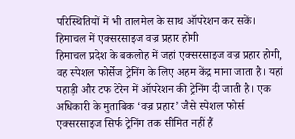परिस्थितियों में भी तालमेल के साथ ऑपरेशन कर सकें।
हिमाचल में एक्सरसाइज वज्र प्रहार होगी
हिमाचल प्रदेश के बकलोह में जहां एक्सरसाइज वज्र प्रहार होगी, वह स्पेशल फोर्सेज ट्रेनिंग के लिए अहम केंद्र माना जाता है। यहां पहाड़ी और टफ टेरेन में ऑपरेशन की ट्रेनिंग दी जाती है। एक अधिकारी के मुताबिक ‘वज्र प्रहार’ जैसे स्पेशल फोर्स एक्सरसाइज सिर्फ ट्रेनिंग तक सीमित नहीं हैं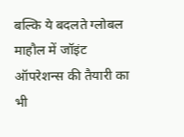बल्कि ये बदलते ग्लोबल माहौल में जॉइंट ऑपरेशन्स की तैयारी का भी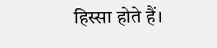हिस्सा होते हैं।